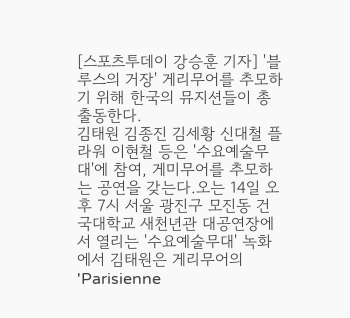[스포츠투데이 강승훈 기자] '블루스의 거장' 게리무어를 추모하기 위해 한국의 뮤지션들이 총출동한다.
김태원 김종진 김세황 신대철 플라워 이현철 등은 '수요예술무대'에 참여, 게미무어를 추모하는 공연을 갖는다.오는 14일 오후 7시 서울 광진구 모진동 건국대학교 새천년관 대공연장에서 열리는 '수요예술무대' 녹화에서 김태원은 게리무어의 'Parisienne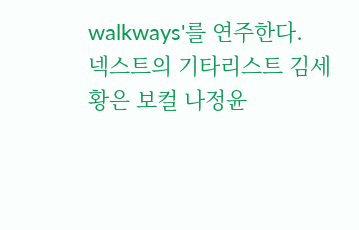walkways'를 연주한다.
넥스트의 기타리스트 김세황은 보컬 나정윤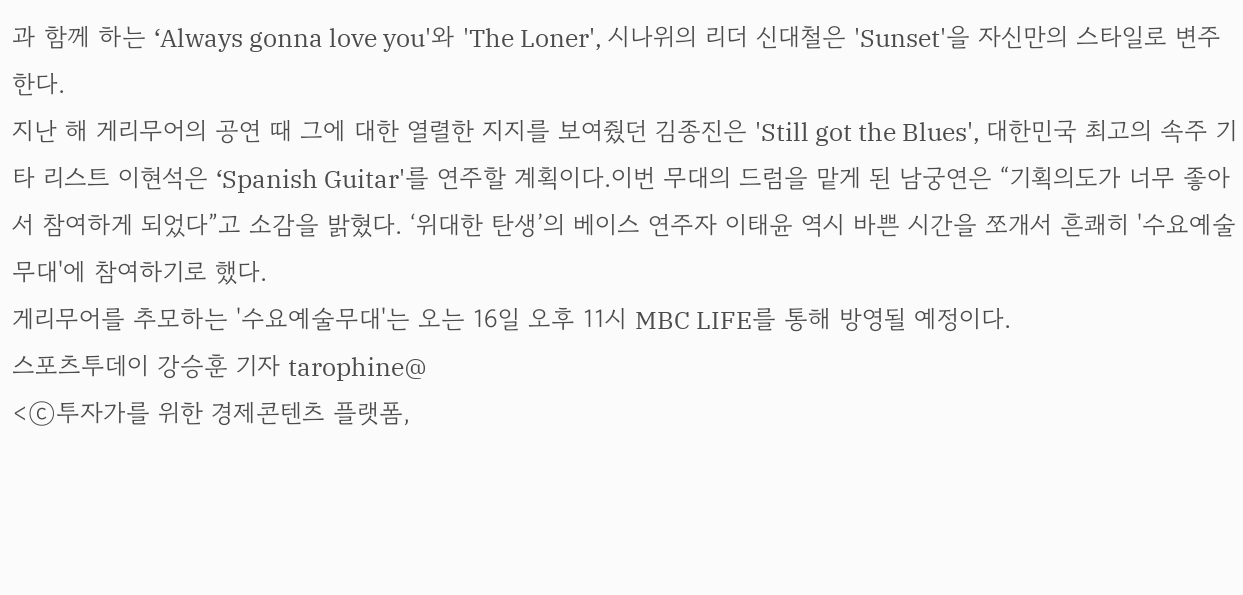과 함께 하는 ‘Always gonna love you'와 'The Loner', 시나위의 리더 신대철은 'Sunset'을 자신만의 스타일로 변주한다.
지난 해 게리무어의 공연 때 그에 대한 열렬한 지지를 보여줬던 김종진은 'Still got the Blues', 대한민국 최고의 속주 기타 리스트 이현석은 ‘Spanish Guitar'를 연주할 계획이다.이번 무대의 드럼을 맡게 된 남궁연은 “기획의도가 너무 좋아서 참여하게 되었다”고 소감을 밝혔다. ‘위대한 탄생’의 베이스 연주자 이태윤 역시 바쁜 시간을 쪼개서 흔쾌히 '수요예술무대'에 참여하기로 했다.
게리무어를 추모하는 '수요예술무대'는 오는 16일 오후 11시 MBC LIFE를 통해 방영될 예정이다.
스포츠투데이 강승훈 기자 tarophine@
<ⓒ투자가를 위한 경제콘텐츠 플랫폼,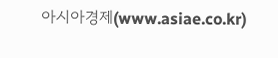아시아경제(www.asiae.co.kr)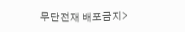무단전재 배포금지>